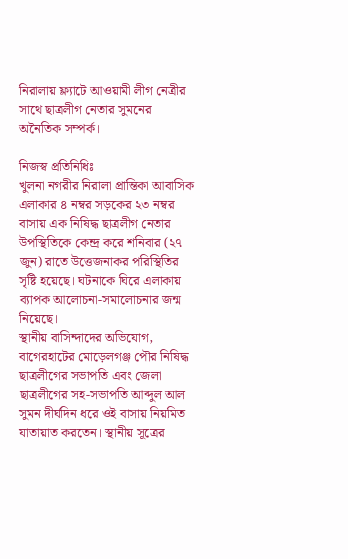নিরালায় ফ্ল্যাটে আওয়ামী লীগ নেত্রীর সাথে ছাত্রলীগ নেতার সুমনের অনৈতিক সম্পর্ক।

নিজস্ব প্রতিনিধিঃ
খুলনা নগরীর নিরালা প্রান্তিকা আবাসিক এলাকার ৪ নম্বর সড়কের ২৩ নম্বর বাসায় এক নিষিদ্ধ ছাত্রলীগ নেতার উপস্থিতিকে কেন্দ্র করে শনিবার (২৭ জুন) রাতে উত্তেজনাকর পরিস্থিতির সৃষ্টি হয়েছে। ঘটনাকে ঘিরে এলাকায় ব্যাপক আলোচনা-সমালোচনার জন্ম নিয়েছে।
স্থানীয় বাসিন্দাদের অভিযোগ, বাগেরহাটের মোড়েলগঞ্জ পৌর নিষিদ্ধ ছাত্রলীগের সভাপতি এবং জেলা ছাত্রলীগের সহ-সভাপতি আব্দুল আল সুমন দীর্ঘদিন ধরে ওই বাসায় নিয়মিত যাতায়াত করতেন। স্থানীয় সূত্রের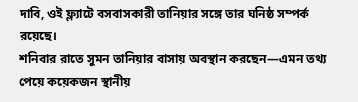দাবি, ওই ফ্ল্যাটে বসবাসকারী তানিয়ার সঙ্গে তার ঘনিষ্ঠ সম্পর্ক রয়েছে।
শনিবার রাতে সুমন তানিয়ার বাসায় অবস্থান করছেন—এমন তথ্য পেয়ে কয়েকজন স্থানীয়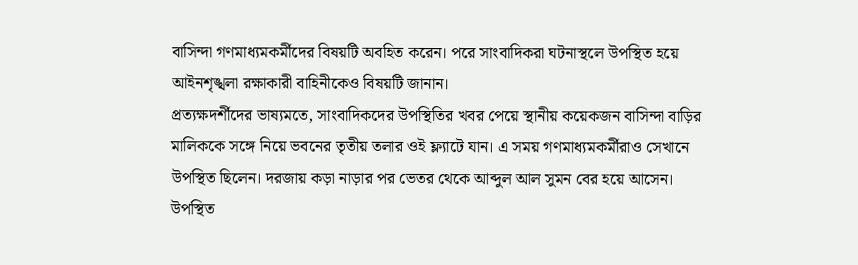বাসিন্দা গণমাধ্যমকর্মীদের বিষয়টি অবহিত করেন। পরে সাংবাদিকরা ঘটনাস্থলে উপস্থিত হয়ে আইনশৃঙ্খলা রক্ষাকারী বাহিনীকেও বিষয়টি জানান।
প্রত্যক্ষদর্শীদের ভাষ্যমতে, সাংবাদিকদের উপস্থিতির খবর পেয়ে স্থানীয় কয়েকজন বাসিন্দা বাড়ির মালিককে সঙ্গে নিয়ে ভবনের তৃতীয় তলার ওই ফ্ল্যাটে যান। এ সময় গণমাধ্যমকর্মীরাও সেখানে উপস্থিত ছিলেন। দরজায় কড়া নাড়ার পর ভেতর থেকে আব্দুল আল সুমন বের হয়ে আসেন। উপস্থিত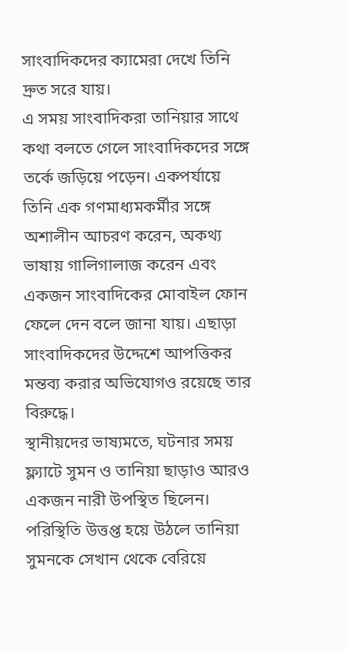সাংবাদিকদের ক্যামেরা দেখে তিনি দ্রুত সরে যায়।
এ সময় সাংবাদিকরা তানিয়ার সাথে কথা বলতে গেলে সাংবাদিকদের সঙ্গে তর্কে জড়িয়ে পড়েন। একপর্যায়ে তিনি এক গণমাধ্যমকর্মীর সঙ্গে অশালীন আচরণ করেন, অকথ্য ভাষায় গালিগালাজ করেন এবং একজন সাংবাদিকের মোবাইল ফোন ফেলে দেন বলে জানা যায়। এছাড়া সাংবাদিকদের উদ্দেশে আপত্তিকর মন্তব্য করার অভিযোগও রয়েছে তার বিরুদ্ধে।
স্থানীয়দের ভাষ্যমতে, ঘটনার সময় ফ্ল্যাটে সুমন ও তানিয়া ছাড়াও আরও একজন নারী উপস্থিত ছিলেন। পরিস্থিতি উত্তপ্ত হয়ে উঠলে তানিয়া সুমনকে সেখান থেকে বেরিয়ে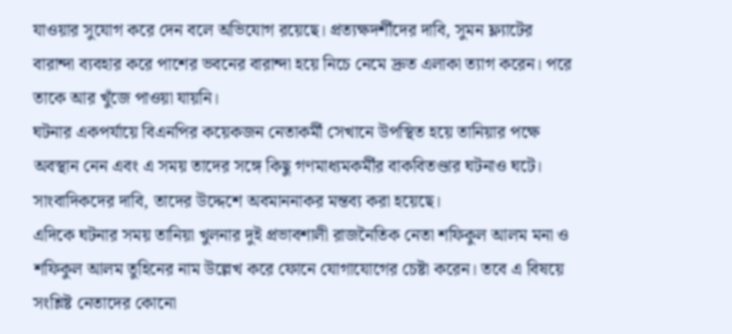যাওয়ার সুযোগ করে দেন বলে অভিযোগ রয়েছে। প্রত্যক্ষদর্শীদের দাবি, সুমন ফ্ল্যাটের বারান্দা ব্যবহার করে পাশের ভবনের বারান্দা হয়ে নিচে নেমে দ্রুত এলাকা ত্যাগ করেন। পরে তাকে আর খুঁজে পাওয়া যায়নি।
ঘটনার একপর্যায়ে বিএনপির কয়েকজন নেতাকর্মী সেখানে উপস্থিত হয়ে তানিয়ার পক্ষে অবস্থান নেন এবং এ সময় তাদের সঙ্গে কিছু গণমাধ্যমকর্মীর বাকবিতণ্ডার ঘটনাও ঘটে। সাংবাদিকদের দাবি, তাদের উদ্দেশে অবমাননাকর মন্তব্য করা হয়েছে।
এদিকে ঘটনার সময় তানিয়া খুলনার দুই প্রভাবশালী রাজনৈতিক নেতা শফিকুল আলম মনা ও শফিকুল আলম তুহিনের নাম উল্লেখ করে ফোনে যোগাযোগের চেষ্টা করেন। তবে এ বিষয়ে সংশ্লিষ্ট নেতাদের কোনো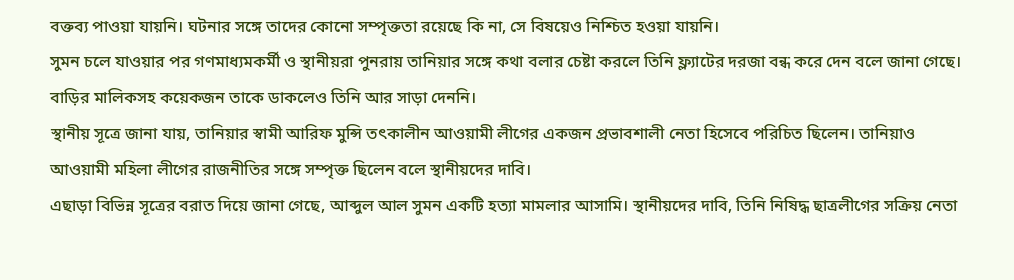বক্তব্য পাওয়া যায়নি। ঘটনার সঙ্গে তাদের কোনো সম্পৃক্ততা রয়েছে কি না, সে বিষয়েও নিশ্চিত হওয়া যায়নি।
সুমন চলে যাওয়ার পর গণমাধ্যমকর্মী ও স্থানীয়রা পুনরায় তানিয়ার সঙ্গে কথা বলার চেষ্টা করলে তিনি ফ্ল্যাটের দরজা বন্ধ করে দেন বলে জানা গেছে। বাড়ির মালিকসহ কয়েকজন তাকে ডাকলেও তিনি আর সাড়া দেননি।
স্থানীয় সূত্রে জানা যায়, তানিয়ার স্বামী আরিফ মুন্সি তৎকালীন আওয়ামী লীগের একজন প্রভাবশালী নেতা হিসেবে পরিচিত ছিলেন। তানিয়াও আওয়ামী মহিলা লীগের রাজনীতির সঙ্গে সম্পৃক্ত ছিলেন বলে স্থানীয়দের দাবি।
এছাড়া বিভিন্ন সূত্রের বরাত দিয়ে জানা গেছে, আব্দুল আল সুমন একটি হত্যা মামলার আসামি। স্থানীয়দের দাবি, তিনি নিষিদ্ধ ছাত্রলীগের সক্রিয় নেতা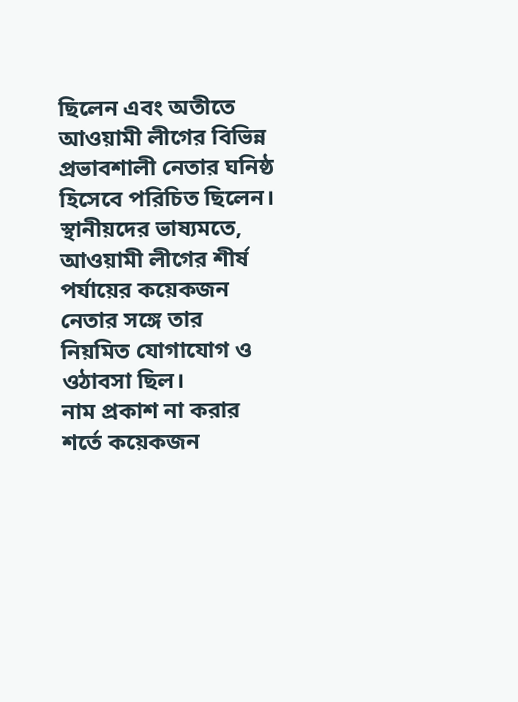ছিলেন এবং অতীতে আওয়ামী লীগের বিভিন্ন প্রভাবশালী নেতার ঘনিষ্ঠ হিসেবে পরিচিত ছিলেন। স্থানীয়দের ভাষ্যমতে, আওয়ামী লীগের শীর্ষ পর্যায়ের কয়েকজন নেতার সঙ্গে তার নিয়মিত যোগাযোগ ও ওঠাবসা ছিল।
নাম প্রকাশ না করার শর্তে কয়েকজন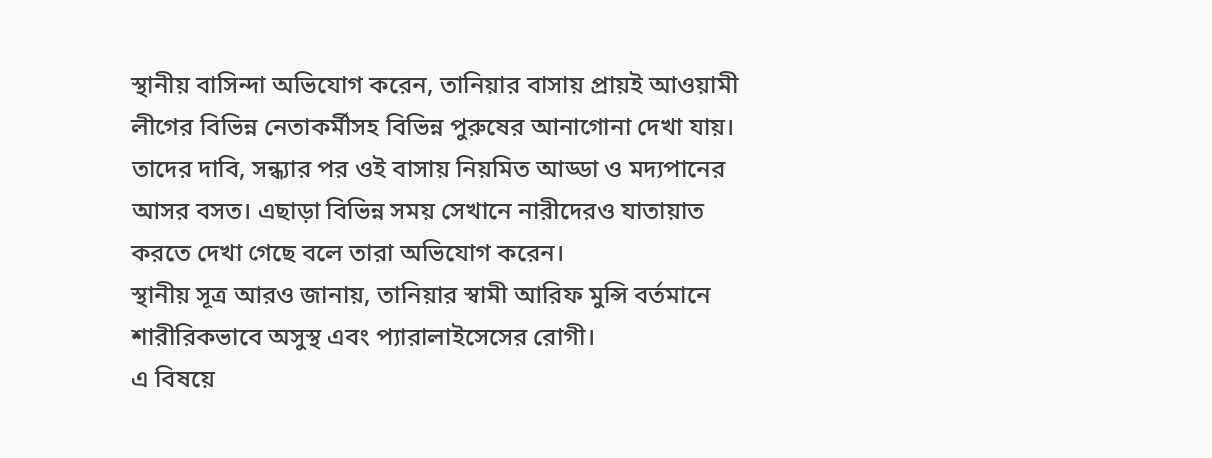স্থানীয় বাসিন্দা অভিযোগ করেন, তানিয়ার বাসায় প্রায়ই আওয়ামী লীগের বিভিন্ন নেতাকর্মীসহ বিভিন্ন পুরুষের আনাগোনা দেখা যায়। তাদের দাবি, সন্ধ্যার পর ওই বাসায় নিয়মিত আড্ডা ও মদ্যপানের আসর বসত। এছাড়া বিভিন্ন সময় সেখানে নারীদেরও যাতায়াত করতে দেখা গেছে বলে তারা অভিযোগ করেন।
স্থানীয় সূত্র আরও জানায়, তানিয়ার স্বামী আরিফ মুন্সি বর্তমানে শারীরিকভাবে অসুস্থ এবং প্যারালাইসেসের রোগী।
এ বিষয়ে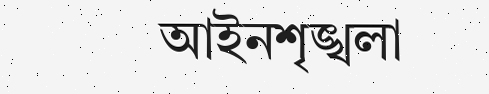আইনশৃঙ্খলা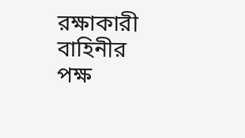রক্ষাকারী বাহিনীর পক্ষ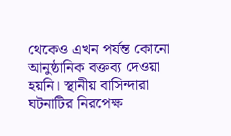থেকেও এখন পর্যন্ত কোনো আনুষ্ঠানিক বক্তব্য দেওয়া হয়নি। স্থানীয় বাসিন্দারা ঘটনাটির নিরপেক্ষ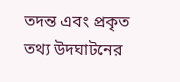তদন্ত এবং প্রকৃত তথ্য উদঘাটনের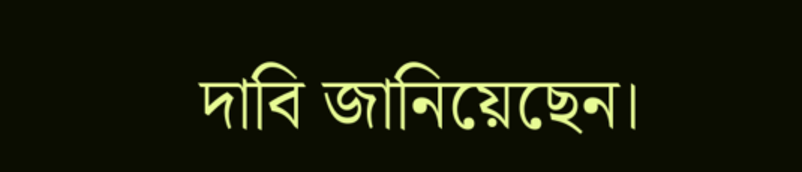দাবি জানিয়েছেন।